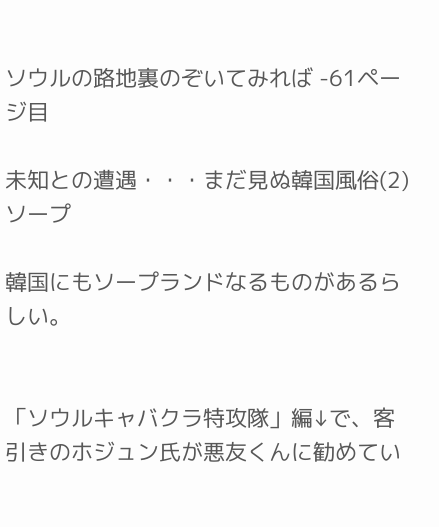ソウルの路地裏のぞいてみれば -61ページ目

未知との遭遇・・・まだ見ぬ韓国風俗(2) ソープ

韓国にもソープランドなるものがあるらしい。


「ソウルキャバクラ特攻隊」編↓で、客引きのホジュン氏が悪友くんに勧めてい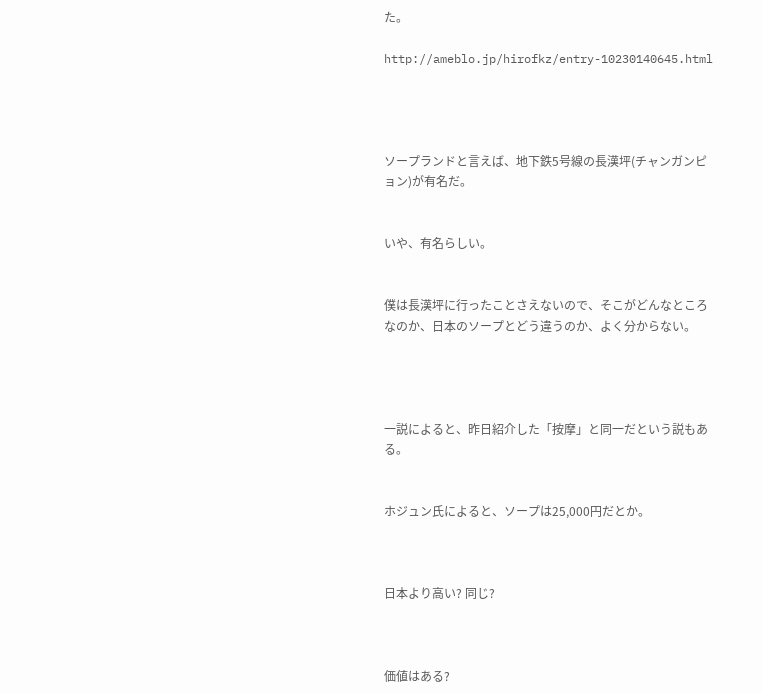た。

http://ameblo.jp/hirofkz/entry-10230140645.html




ソープランドと言えば、地下鉄5号線の長漢坪(チャンガンピョン)が有名だ。


いや、有名らしい。


僕は長漢坪に行ったことさえないので、そこがどんなところなのか、日本のソープとどう違うのか、よく分からない。




一説によると、昨日紹介した「按摩」と同一だという説もある。


ホジュン氏によると、ソープは25,000円だとか。



日本より高い? 同じ?



価値はある?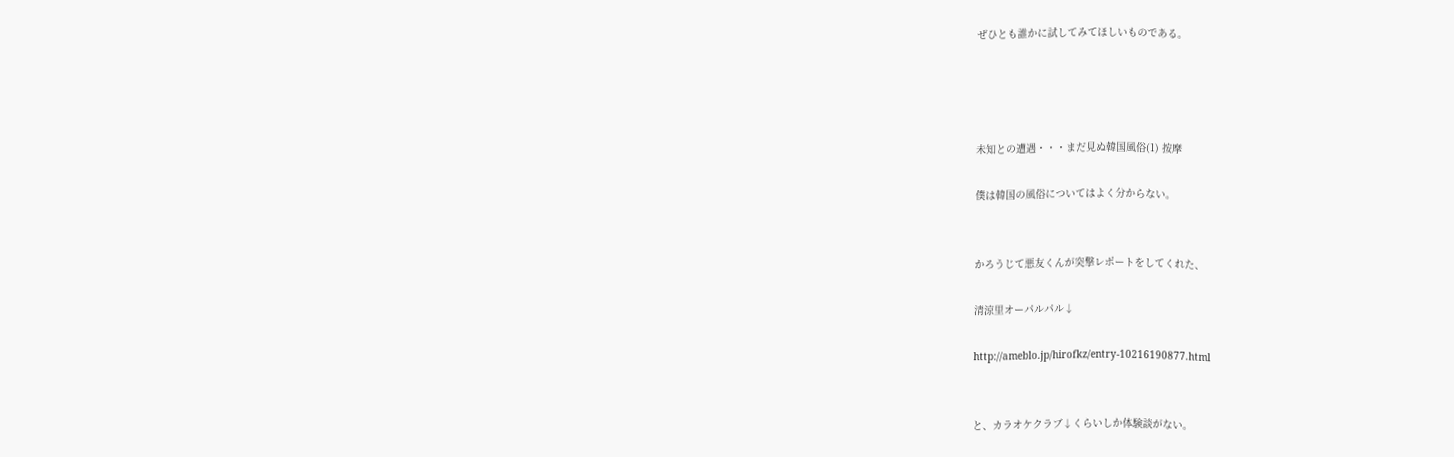ぜひとも誰かに試してみてほしいものである。




未知との遭遇・・・まだ見ぬ韓国風俗(1) 按摩

僕は韓国の風俗についてはよく分からない。


かろうじて悪友くんが突撃レポートをしてくれた、

清涼里オーパルパル↓

http://ameblo.jp/hirofkz/entry-10216190877.html


と、カラオケクラブ↓くらいしか体験談がない。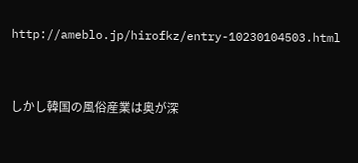http://ameblo.jp/hirofkz/entry-10230104503.html


しかし韓国の風俗産業は奥が深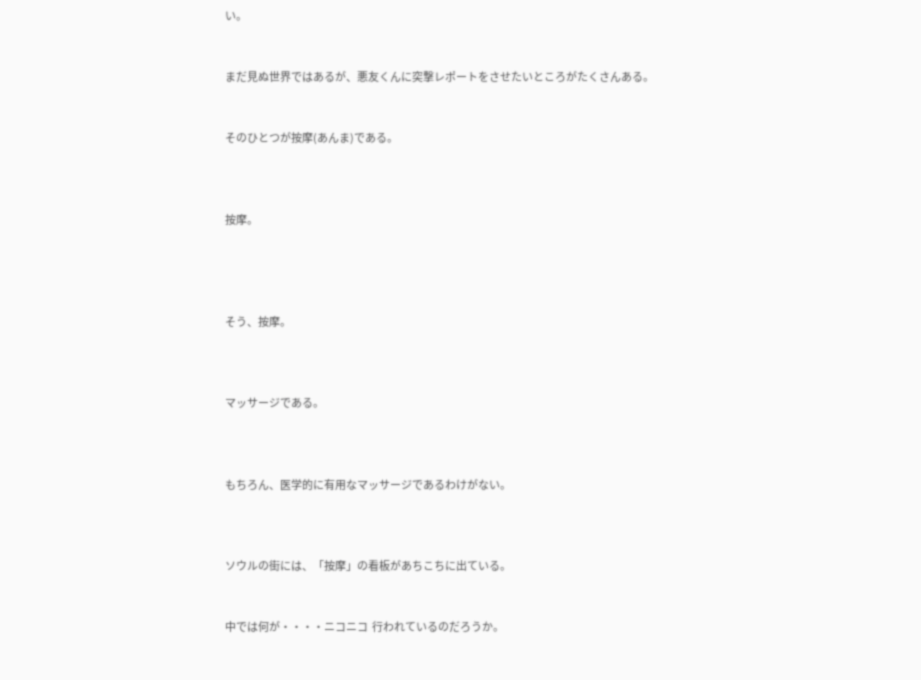い。


まだ見ぬ世界ではあるが、悪友くんに突撃レポートをさせたいところがたくさんある。


そのひとつが按摩(あんま)である。



按摩。




そう、按摩。



マッサージである。



もちろん、医学的に有用なマッサージであるわけがない。



ソウルの街には、「按摩」の看板があちこちに出ている。


中では何が・・・・ニコニコ  行われているのだろうか。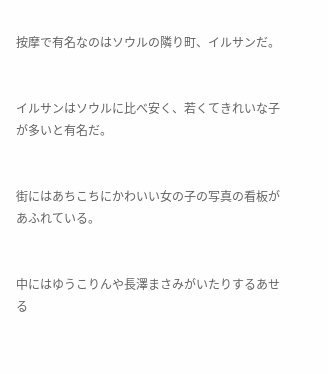按摩で有名なのはソウルの隣り町、イルサンだ。


イルサンはソウルに比べ安く、若くてきれいな子が多いと有名だ。


街にはあちこちにかわいい女の子の写真の看板があふれている。


中にはゆうこりんや長澤まさみがいたりするあせる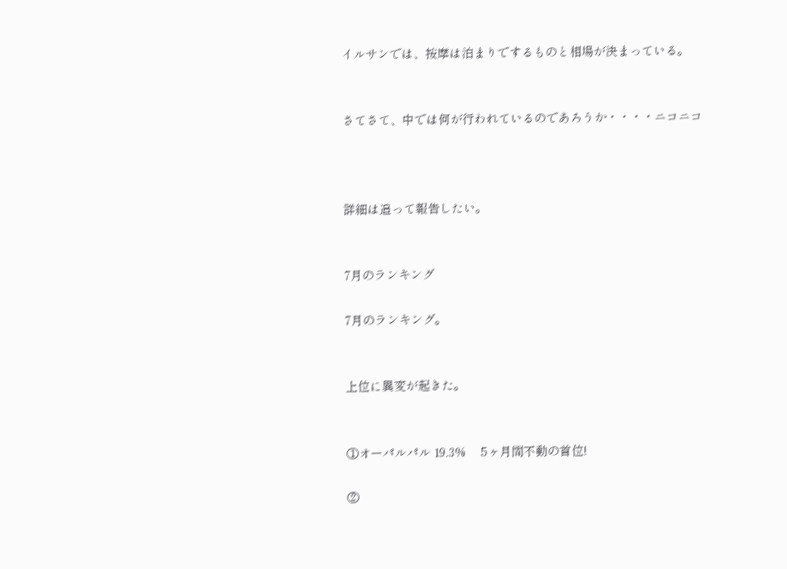イルサンでは、按摩は泊まりでするものと相場が決まっている。


さてさて、中では何が行われているのであろうか・・・・ニコニコ



詳細は追って報告したい。


7月のランキング

7月のランキング。


上位に異変が起きた。


①オーパルパル 19.3%     5ヶ月間不動の首位!

②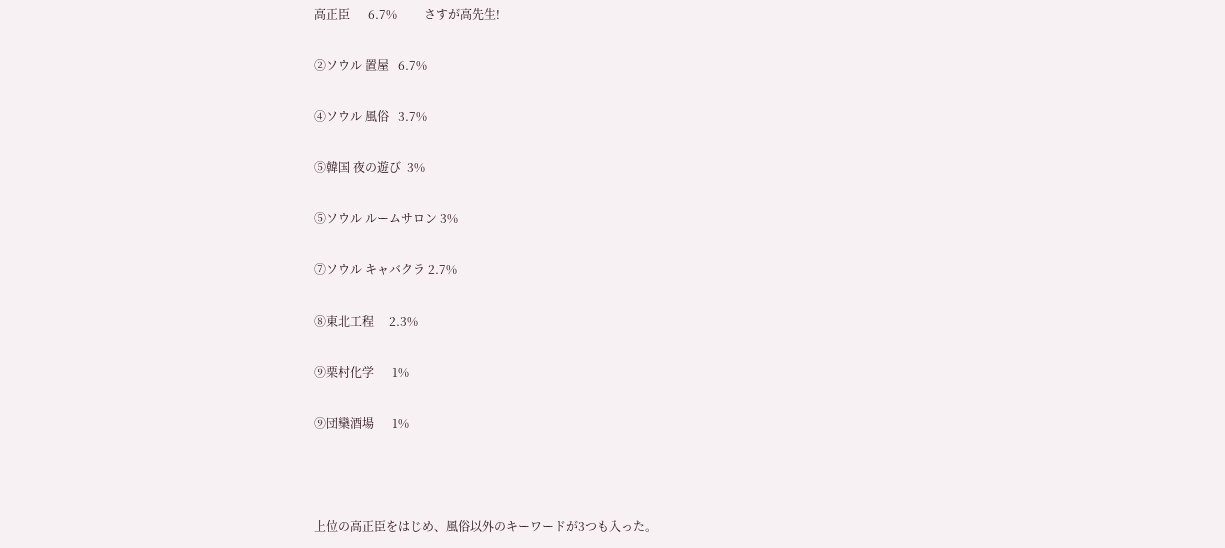高正臣      6.7%         さすが高先生!

②ソウル 置屋   6.7%

④ソウル 風俗   3.7%

⑤韓国 夜の遊び  3%

⑤ソウル ルームサロン 3%

⑦ソウル キャバクラ 2.7%

⑧東北工程     2.3%

⑨栗村化学      1%

⑨団欒酒場      1%



上位の高正臣をはじめ、風俗以外のキーワードが3つも入った。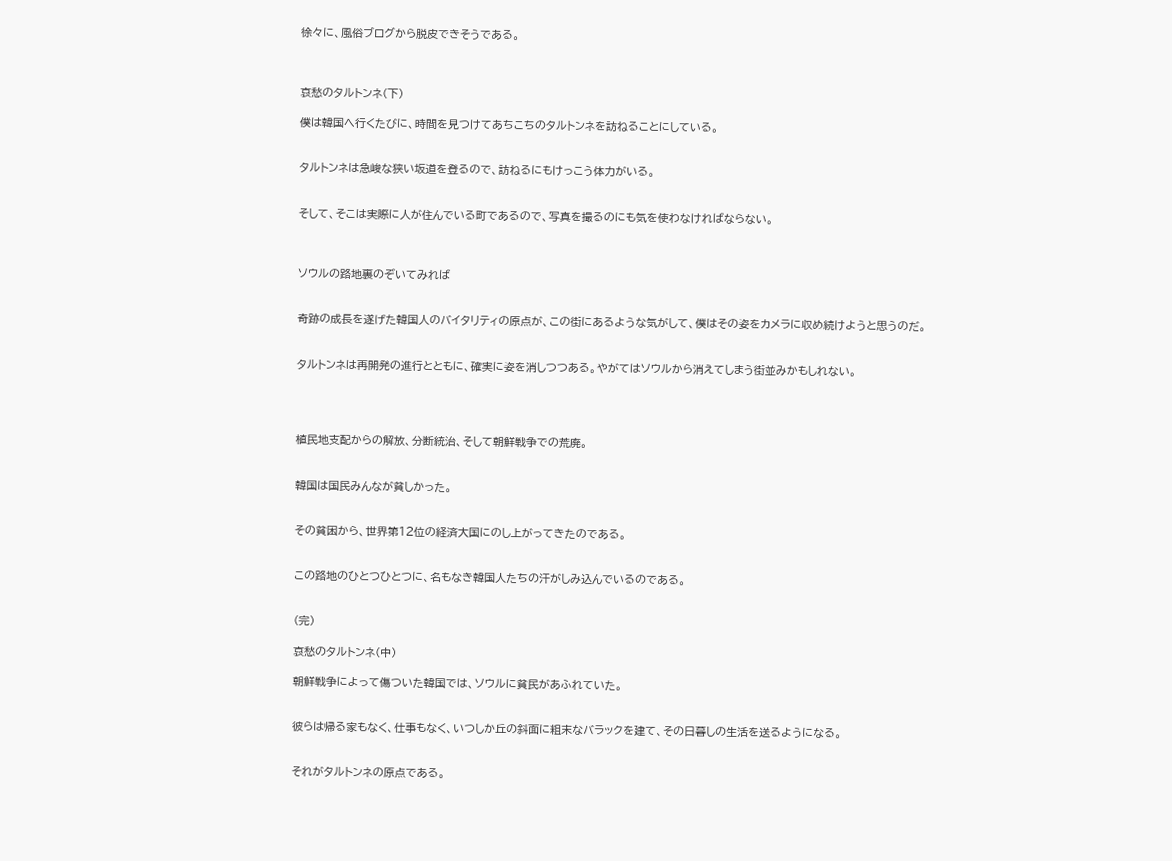徐々に、風俗ブログから脱皮できそうである。



哀愁のタルトンネ(下)

僕は韓国へ行くたびに、時間を見つけてあちこちのタルトンネを訪ねることにしている。


タルトンネは急峻な狭い坂道を登るので、訪ねるにもけっこう体力がいる。


そして、そこは実際に人が住んでいる町であるので、写真を撮るのにも気を使わなければならない。



ソウルの路地裏のぞいてみれば


奇跡の成長を遂げた韓国人のバイタリティの原点が、この街にあるような気がして、僕はその姿をカメラに収め続けようと思うのだ。


タルトンネは再開発の進行とともに、確実に姿を消しつつある。やがてはソウルから消えてしまう街並みかもしれない。




植民地支配からの解放、分断統治、そして朝鮮戦争での荒廃。


韓国は国民みんなが貧しかった。


その貧困から、世界第12位の経済大国にのし上がってきたのである。


この路地のひとつひとつに、名もなき韓国人たちの汗がしみ込んでいるのである。


(完)

哀愁のタルトンネ(中)

朝鮮戦争によって傷ついた韓国では、ソウルに貧民があふれていた。


彼らは帰る家もなく、仕事もなく、いつしか丘の斜面に粗末なバラックを建て、その日暮しの生活を送るようになる。


それがタルトンネの原点である。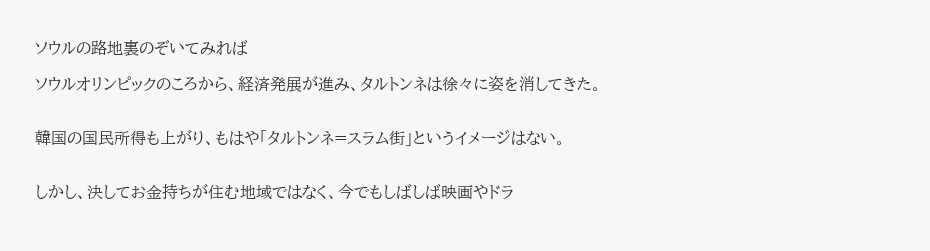ソウルの路地裏のぞいてみれば

ソウルオリンピックのころから、経済発展が進み、タルトンネは徐々に姿を消してきた。


韓国の国民所得も上がり、もはや「タルトンネ=スラム街」というイメージはない。


しかし、決してお金持ちが住む地域ではなく、今でもしばしば映画やドラ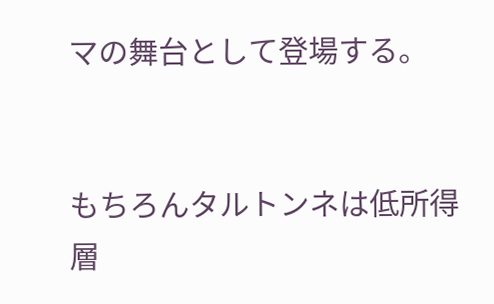マの舞台として登場する。


もちろんタルトンネは低所得層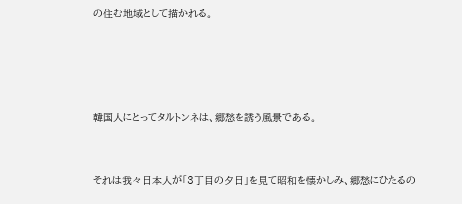の住む地域として描かれる。




韓国人にとってタルトンネは、郷愁を誘う風景である。


それは我々日本人が「3丁目の夕日」を見て昭和を懐かしみ、郷愁にひたるの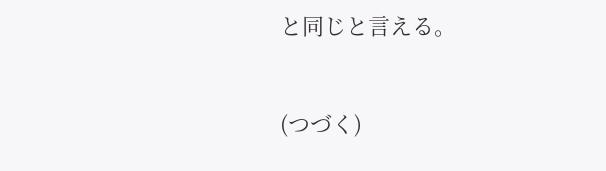と同じと言える。


(つづく)